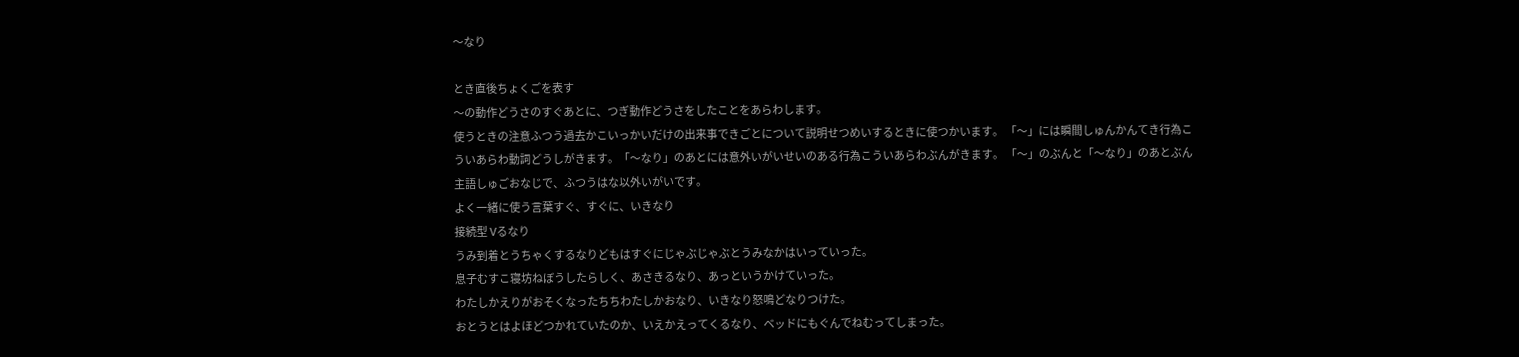〜なり

とき直後ちょくごを表す
〜の動作どうさのすぐあとに、つぎ動作どうさをしたことをあらわします。
使うときの注意ふつう過去かこいっかいだけの出来事できごとについて説明せつめいするときに使つかいます。 「〜」には瞬間しゅんかんてき行為こういあらわ動詞どうしがきます。「〜なり」のあとには意外いがいせいのある行為こういあらわぶんがきます。 「〜」のぶんと「〜なり」のあとぶん主語しゅごおなじで、ふつうはな以外いがいです。
よく一緒に使う言葉すぐ、すぐに、いきなり
接続型 Vるなり
うみ到着とうちゃくするなりどもはすぐにじゃぶじゃぶとうみなかはいっていった。
息子むすこ寝坊ねぼうしたらしく、あさきるなり、あっというかけていった。
わたしかえりがおそくなったちちわたしかおなり、いきなり怒鳴どなりつけた。
おとうとはよほどつかれていたのか、いえかえってくるなり、ベッドにもぐんでねむってしまった。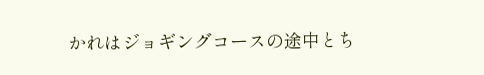かれはジョギングコースの途中とち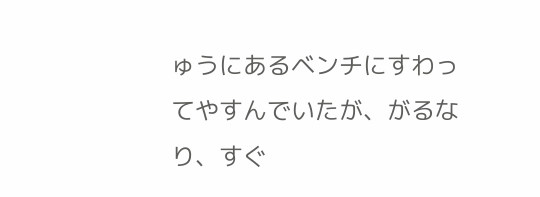ゅうにあるベンチにすわってやすんでいたが、がるなり、すぐ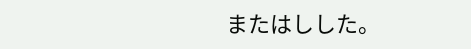またはしした。